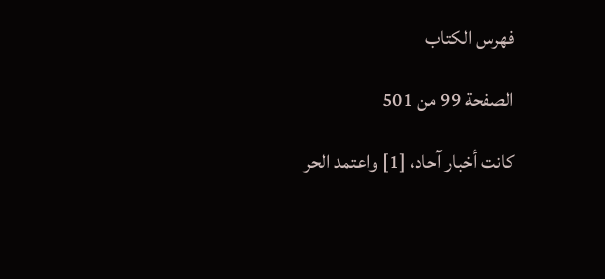فهرس الكتاب

الصفحة 99 من 501

كانت أخبار آحاد، [1] واعتمد الحر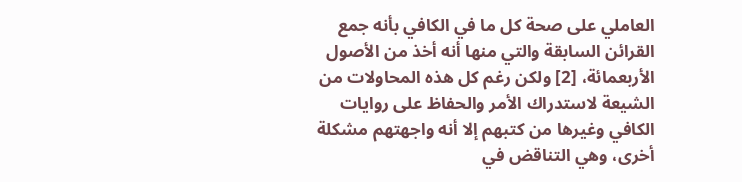العاملي على صحة كل ما في الكافي بأنه جمع القرائن السابقة والتي منها أنه أخذ من الأصول الأربعمائة، [2] ولكن رغم كل هذه المحاولات من الشيعة لاستدراك الأمر والحفاظ على روايات الكافي وغيرها من كتبهم إلا أنه واجهتهم مشكلة أخرى، وهي التناقض في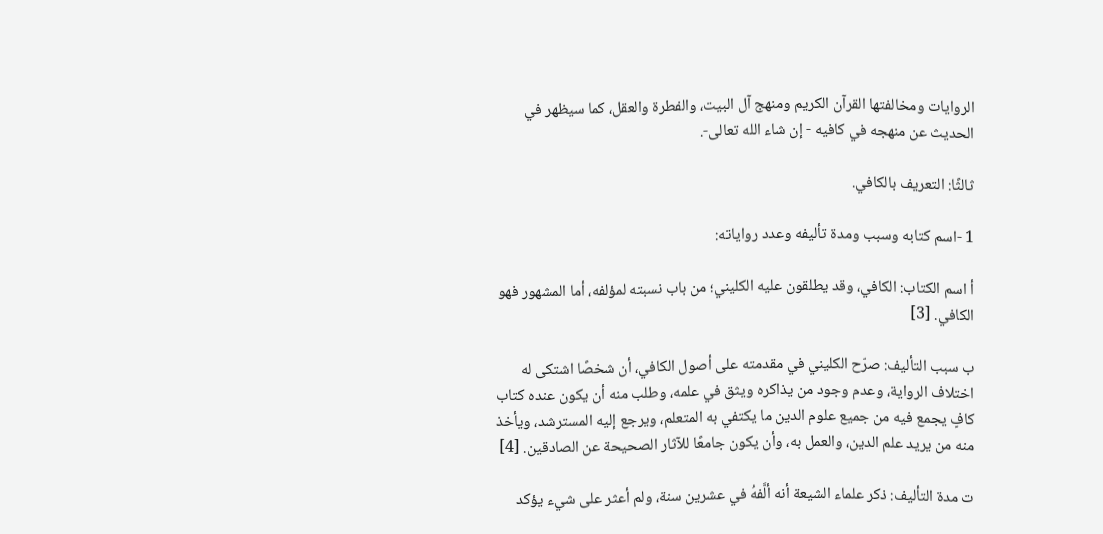الروايات ومخالفتها القرآن الكريم ومنهج آل البيت، والفطرة والعقل، كما سيظهر في الحديث عن منهجه في كافيه - إن شاء الله تعالى-.

ثالثًا: التعريف بالكافي.

1 -اسم كتابه وسبب ومدة تأليفه وعدد رواياته:

أ اسم الكتاب: الكافي، وقد يطلقون عليه الكليني؛ من باب نسبته لمؤلفه، أما المشهور فهو الكافي. [3]

ب سبب التأليف: صرّح الكليني في مقدمته على أصول الكافي، أن شخصًا اشتكى له اختلاف الرواية، وعدم وجود من يذاكره ويثق في علمه، وطلب منه أن يكون عنده كتاب كافٍ يجمع فيه من جميع علوم الدين ما يكتفي به المتعلم، ويرجع إليه المسترشد، ويأخذ منه من يريد علم الدين، والعمل به، وأن يكون جامعًا للآثار الصحيحة عن الصادقين. [4]

ت مدة التأليف: ذكر علماء الشيعة أنه ألَّفهُ في عشرين سنة، ولم أعثر على شيء يؤكد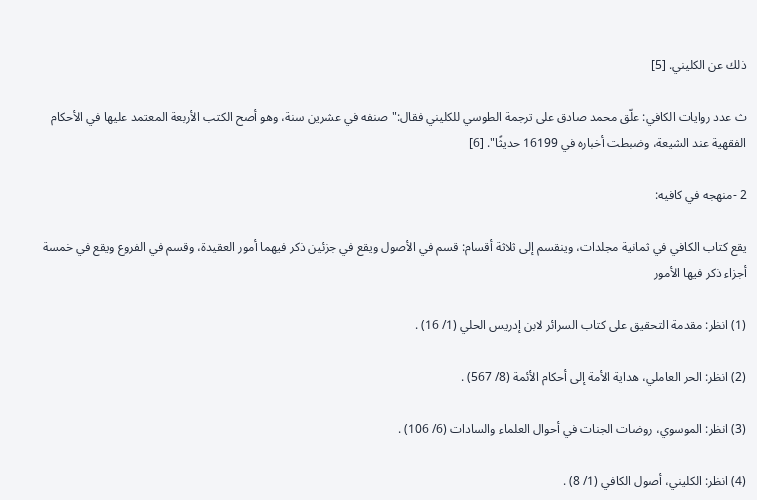ذلك عن الكليني. [5]

ث عدد روايات الكافي: علّق محمد صادق على ترجمة الطوسي للكليني فقال:"صنفه في عشرين سنة، وهو أصح الكتب الأربعة المعتمد عليها في الأحكام الفقهية عند الشيعة، وضبطت أخباره في 16199 حديثًا". [6]

2 -منهجه في كافيه:

يقع كتاب الكافي في ثمانية مجلدات، وينقسم إلى ثلاثة أقسام: قسم في الأصول ويقع في جزئين ذكر فيهما أمور العقيدة، وقسم في الفروع ويقع في خمسة أجزاء ذكر فيها الأمور

(1) انظر: مقدمة التحقيق على كتاب السرائر لابن إدريس الحلي (1/ 16) .

(2) انظر: الحر العاملي، هداية الأمة إلى أحكام الأئمة (8/ 567) .

(3) انظر: الموسوي، روضات الجنات في أحوال العلماء والسادات (6/ 106) .

(4) انظر: الكليني، أصول الكافي (1/ 8) .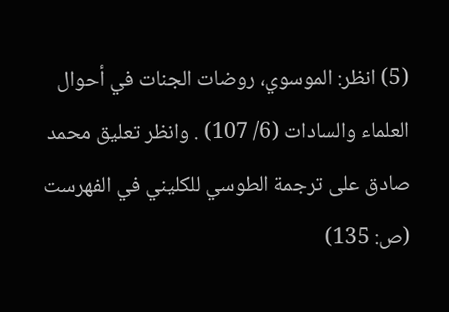(5) انظر: الموسوي، روضات الجنات في أحوال العلماء والسادات (6/ 107) . وانظر تعليق محمد صادق على ترجمة الطوسي للكليني في الفهرست (ص: 135)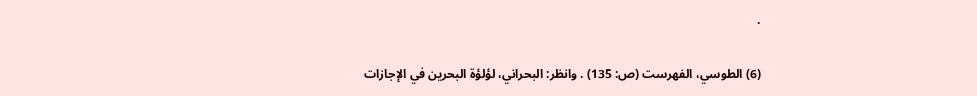.

(6) الطوسي، الفهرست (ص: 135) . وانظر: البحراني، لؤلؤة البحرين في الإجازات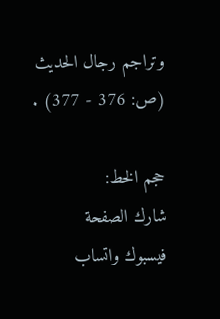وتراجم رجال الحديث (ص: 376 - 377) .

حجم الخط:
شارك الصفحة
فيسبوك واتساب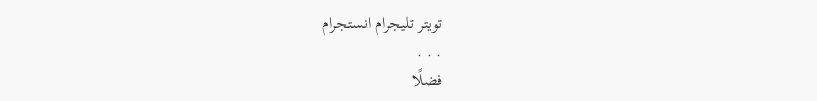تويتر تليجرام انستجرام
. . .
فضلًا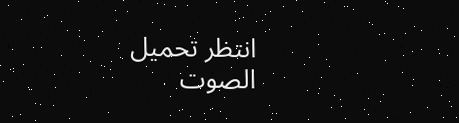انتظر تحميل الصوت